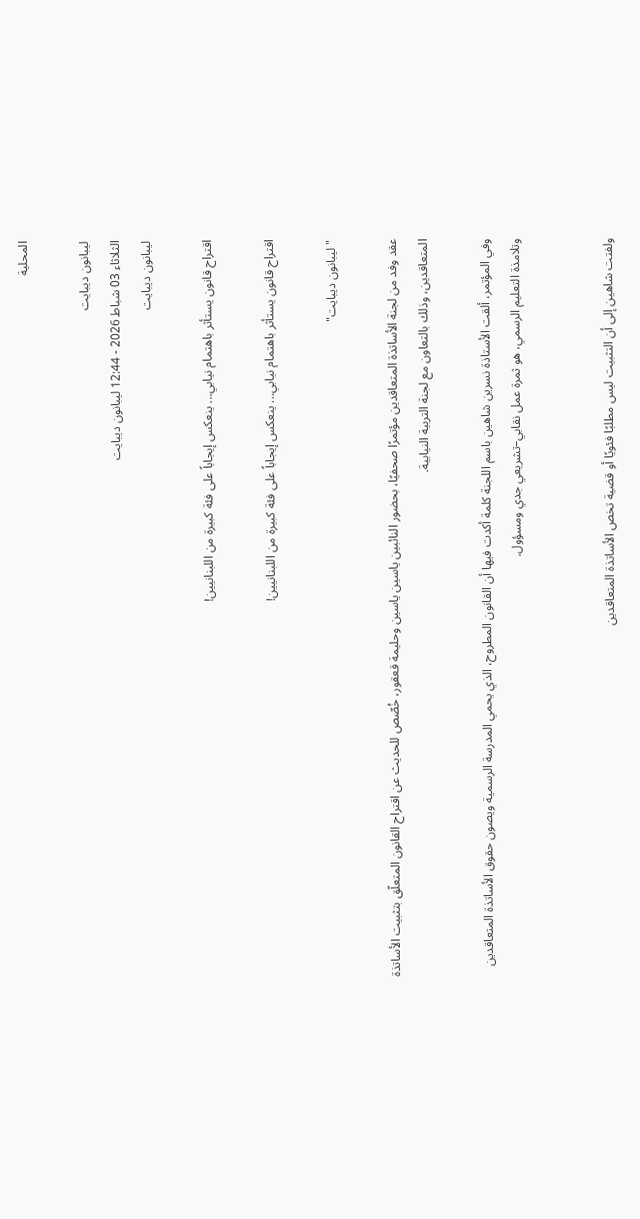المحلية

ليبانون ديبايت
الثلاثاء 03 شباط 2026 - 12:44 ليبانون ديبايت
ليبانون ديبايت

اقتراح قانون يستأثر باهتمام نيابي... ينعكس إيجاباً على فئة كبيرة من اللبنانيين!

اقتراح قانون يستأثر باهتمام نيابي... ينعكس إيجاباً على فئة كبيرة من اللبنانيين!

"ليبانون ديبايت"

عقد وفد من لجنة الأساتذة المتعاقدين مؤتمرًا صحفيًا، بحضور النائبين ياسين ياسين وحليمة قعقور، خُصّص للحديث عن اقتراح القانون المتعلّق بتثبيت الأساتذة المتعاقدين، وذلك بالتعاون مع لجنة التربية النيابية.

وفي المؤتمر، ألقت الأستاذة نسرين شاهين باسم اللجنة كلمة أكدت فيها أن القانون المطروح، الذي يحمي المدرسة الرسمية ويصون حقوق الأساتذة المتعاقدين وتلامذة التعليم الرسمي، هو ثمرة عمل نقابي–تشريعي جدي ومسؤول.


ولفتت شاهين إلى أن التثبيت ليس مطلبًا فئويًا أو قضية تخص الأساتذة المتعاقدين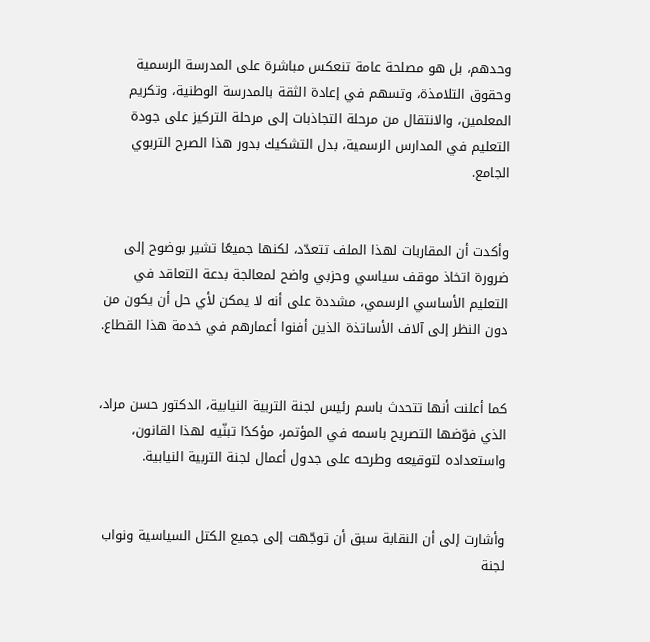وحدهم، بل هو مصلحة عامة تنعكس مباشرة على المدرسة الرسمية وحقوق التلامذة، وتسهم في إعادة الثقة بالمدرسة الوطنية، وتكريم المعلمين، والانتقال من مرحلة التجاذبات إلى مرحلة التركيز على جودة التعليم في المدارس الرسمية، بدل التشكيك بدور هذا الصرح التربوي الجامع.


وأكدت أن المقاربات لهذا الملف تتعدّد، لكنها جميعًا تشير بوضوح إلى ضرورة اتخاذ موقف سياسي وحزبي واضح لمعالجة بدعة التعاقد في التعليم الأساسي الرسمي، مشددة على أنه لا يمكن لأي حل أن يكون من دون النظر إلى آلاف الأساتذة الذين أفنوا أعمارهم في خدمة هذا القطاع.


كما أعلنت أنها تتحدث باسم رئيس لجنة التربية النيابية، الدكتور حسن مراد، الذي فوّضها التصريح باسمه في المؤتمر، مؤكدًا تبنّيه لهذا القانون، واستعداده لتوقيعه وطرحه على جدول أعمال لجنة التربية النيابية.


وأشارت إلى أن النقابة سبق أن توجّهت إلى جميع الكتل السياسية ونواب لجنة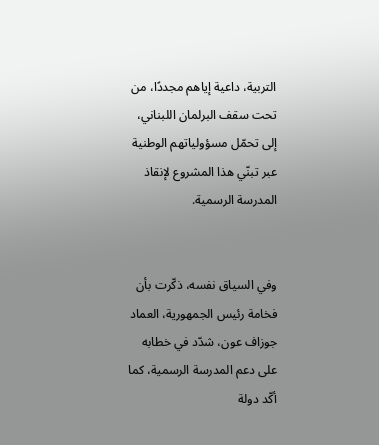التربية، داعية إياهم مجددًا، من تحت سقف البرلمان اللبناني، إلى تحمّل مسؤولياتهم الوطنية عبر تبنّي هذا المشروع لإنقاذ المدرسة الرسمية.


وفي السياق نفسه، ذكّرت بأن فخامة رئيس الجمهورية، العماد جوزاف عون، شدّد في خطابه على دعم المدرسة الرسمية، كما أكّد دولة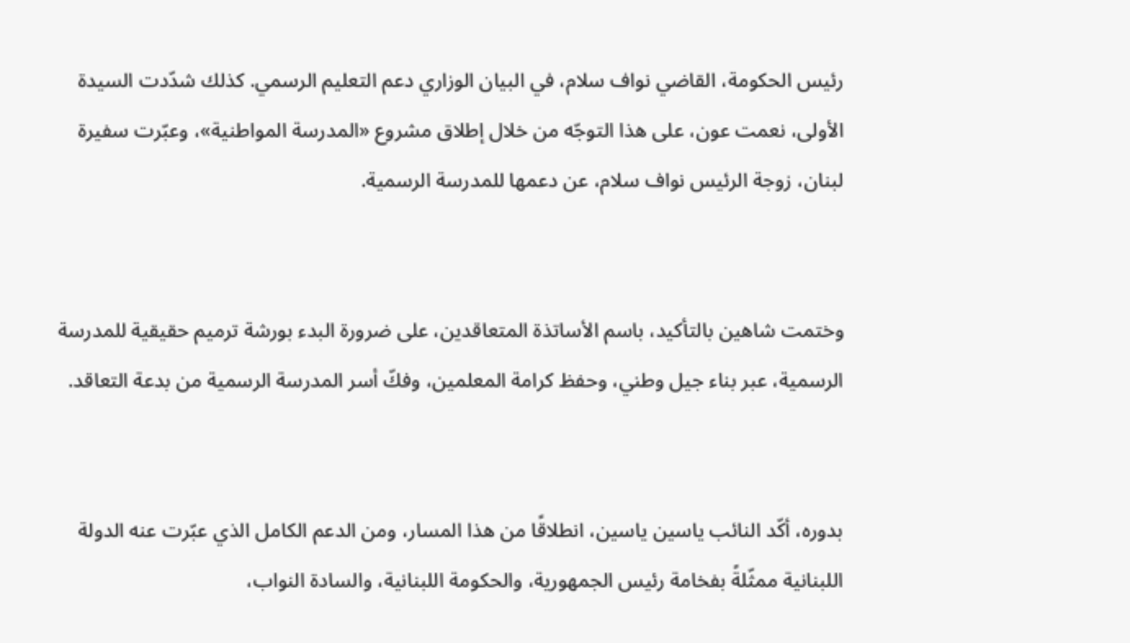رئيس الحكومة، القاضي نواف سلام، في البيان الوزاري دعم التعليم الرسمي. كذلك شدّدت السيدة الأولى، نعمت عون، على هذا التوجّه من خلال إطلاق مشروع «المدرسة المواطنية»، وعبّرت سفيرة لبنان، زوجة الرئيس نواف سلام، عن دعمها للمدرسة الرسمية.


وختمت شاهين بالتأكيد، باسم الأساتذة المتعاقدين، على ضرورة البدء بورشة ترميم حقيقية للمدرسة الرسمية، عبر بناء جيل وطني، وحفظ كرامة المعلمين، وفكّ أسر المدرسة الرسمية من بدعة التعاقد.


بدوره، أكّد النائب ياسين ياسين، انطلاقًا من هذا المسار، ومن الدعم الكامل الذي عبّرت عنه الدولة اللبنانية ممثّلةً بفخامة رئيس الجمهورية، والحكومة اللبنانية، والسادة النواب،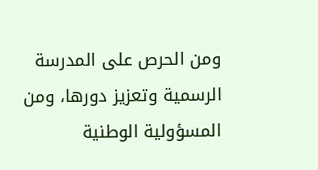ومن الحرص على المدرسة الرسمية وتعزيز دورها، ومن المسؤولية الوطنية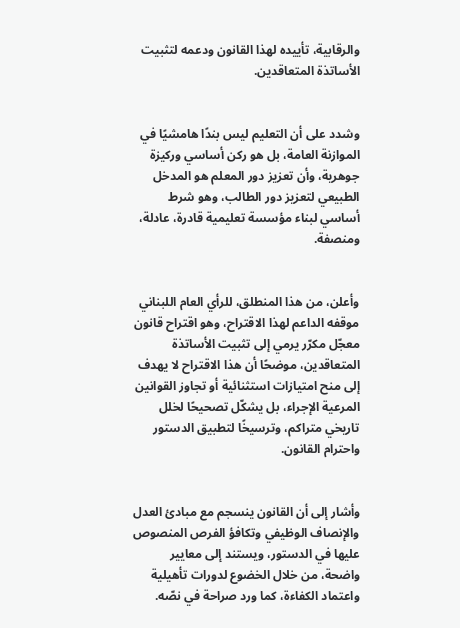والرقابية، تأييده لهذا القانون ودعمه لتثبيت الأساتذة المتعاقدين.


وشدد على أن التعليم ليس بندًا هامشيًا في الموازنة العامة، بل هو ركن أساسي وركيزة جوهرية، وأن تعزيز دور المعلم هو المدخل الطبيعي لتعزيز دور الطالب، وهو شرط أساسي لبناء مؤسسة تعليمية قادرة، عادلة، ومنصفة.


وأعلن، من هذا المنطلق، للرأي العام اللبناني موقفه الداعم لهذا الاقتراح، وهو اقتراح قانون معجّل مكرّر يرمي إلى تثبيت الأساتذة المتعاقدين، موضحًا أن هذا الاقتراح لا يهدف إلى منح امتيازات استثنائية أو تجاوز القوانين المرعية الإجراء، بل يشكّل تصحيحًا لخلل تاريخي متراكم، وترسيخًا لتطبيق الدستور واحترام القانون.


وأشار إلى أن القانون ينسجم مع مبادئ العدل والإنصاف الوظيفي وتكافؤ الفرص المنصوص عليها في الدستور، ويستند إلى معايير واضحة، من خلال الخضوع لدورات تأهيلية واعتماد الكفاءة، كما ورد صراحة في نصّه.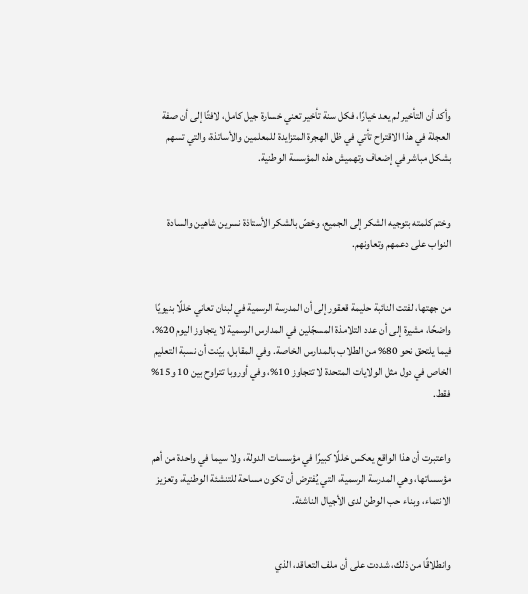وأكد أن التأخير لم يعد خيارًا، فكل سنة تأخير تعني خسارة جيل كامل، لافتًا إلى أن صفة العجلة في هذا الاقتراح تأتي في ظل الهجرة المتزايدة للمعلمين والأساتذة، والتي تسهم بشكل مباشر في إضعاف وتهميش هذه المؤسسة الوطنية.


وختم كلمته بتوجيه الشكر إلى الجميع، وخصّ بالشكر الأستاذة نسرين شاهين والسادة النواب على دعمهم وتعاونهم.


من جهتها، لفتت النائبة حليمة قعقور إلى أن المدرسة الرسمية في لبنان تعاني خللًا بنيويًا واضحًا، مشيرة إلى أن عدد التلامذة المسجّلين في المدارس الرسمية لا يتجاوز اليوم 20%، فيما يلتحق نحو 80% من الطلاب بالمدارس الخاصة. وفي المقابل، بيّنت أن نسبة التعليم الخاص في دول مثل الولايات المتحدة لا تتجاوز 10%، وفي أوروبا تتراوح بين 10 و15% فقط.


واعتبرت أن هذا الواقع يعكس خللًا كبيرًا في مؤسسات الدولة، ولا سيما في واحدة من أهم مؤسساتها، وهي المدرسة الرسمية، التي يُفترض أن تكون مساحة للتنشئة الوطنية، وتعزيز الانتماء، وبناء حب الوطن لدى الأجيال الناشئة.


وانطلاقًا من ذلك، شددت على أن ملف التعاقد، الذي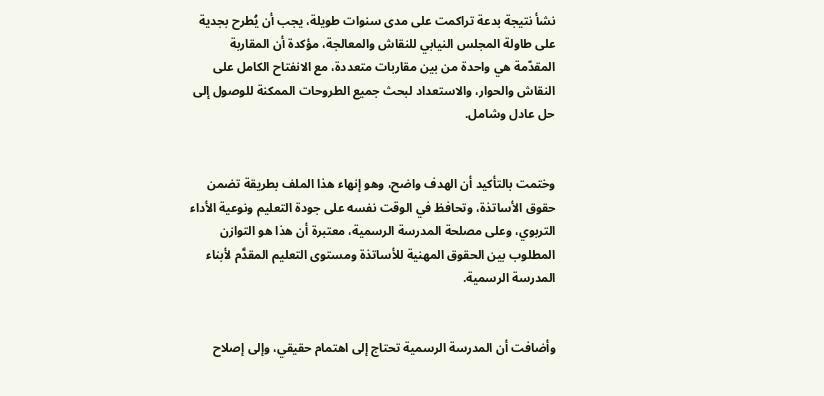نشأ نتيجة بدعة تراكمت على مدى سنوات طويلة، يجب أن يُطرح بجدية على طاولة المجلس النيابي للنقاش والمعالجة، مؤكدة أن المقاربة المقدّمة هي واحدة من بين مقاربات متعددة، مع الانفتاح الكامل على النقاش والحوار، والاستعداد لبحث جميع الطروحات الممكنة للوصول إلى حل عادل وشامل.


وختمت بالتأكيد أن الهدف واضح، وهو إنهاء هذا الملف بطريقة تضمن حقوق الأساتذة، وتحافظ في الوقت نفسه على جودة التعليم ونوعية الأداء التربوي، وعلى مصلحة المدرسة الرسمية، معتبرة أن هذا هو التوازن المطلوب بين الحقوق المهنية للأساتذة ومستوى التعليم المقدَّم لأبناء المدرسة الرسمية.


وأضافت أن المدرسة الرسمية تحتاج إلى اهتمام حقيقي، وإلى إصلاح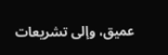عميق، وإلى تشريعات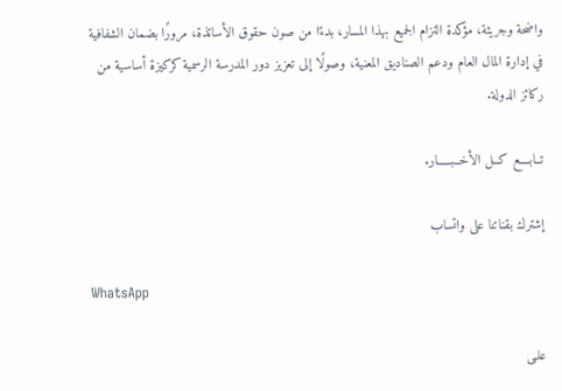واضحة وجريئة، مؤكدة التزام الجميع بهذا المسار، بدءًا من صون حقوق الأساتذة، مرورًا بضمان الشفافية في إدارة المال العام ودعم الصناديق المعنية، وصولًا إلى تعزيز دور المدرسة الرسمية كركيزة أساسية من ركائز الدولة.

تــابــــع كــل الأخــبـــــار.

إشترك بقناتنا على واتساب

WhatsApp

علـى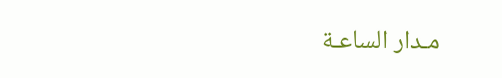مـدار الساعـة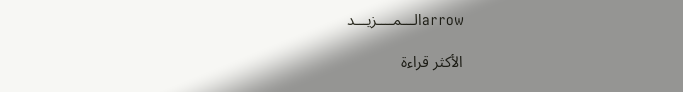arrowالـــمــــزيـــد

الأكثر قراءة